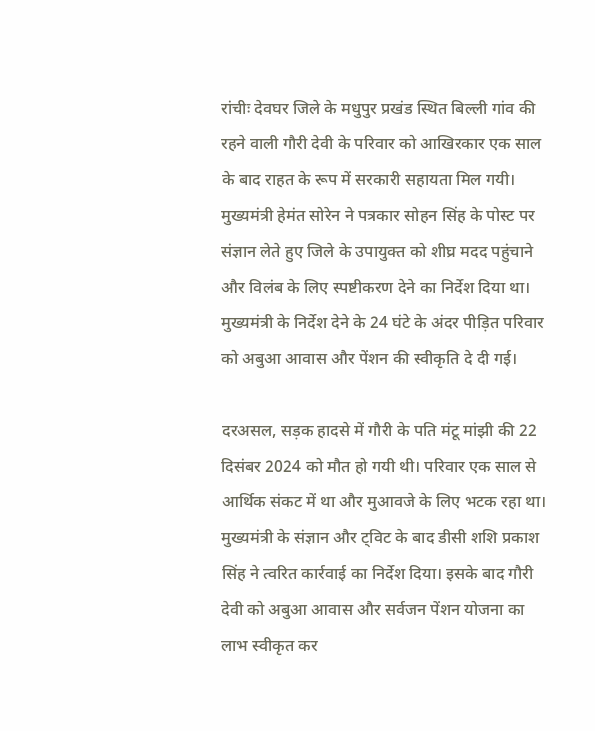रांचीः देवघर जिले के मधुपुर प्रखंड स्थित बिल्ली गांव की रहने वाली गौरी देवी के परिवार को आखिरकार एक साल के बाद राहत के रूप में सरकारी सहायता मिल गयी। मुख्यमंत्री हेमंत सोरेन ने पत्रकार सोहन सिंह के पोस्ट पर संज्ञान लेते हुए जिले के उपायुक्त को शीघ्र मदद पहुंचाने और विलंब के लिए स्पष्टीकरण देने का निर्देश दिया था। मुख्यमंत्री के निर्देश देने के 24 घंटे के अंदर पीड़ित परिवार को अबुआ आवास और पेंशन की स्वीकृति दे दी गई।

दरअसल, सड़क हादसे में गौरी के पति मंटू मांझी की 22 दिसंबर 2024 को मौत हो गयी थी। परिवार एक साल से आर्थिक संकट में था और मुआवजे के लिए भटक रहा था। मुख्यमंत्री के संज्ञान और ट्विट के बाद डीसी शशि प्रकाश सिंह ने त्वरित कार्रवाई का निर्देश दिया। इसके बाद गौरी देवी को अबुआ आवास और सर्वजन पेंशन योजना का लाभ स्वीकृत कर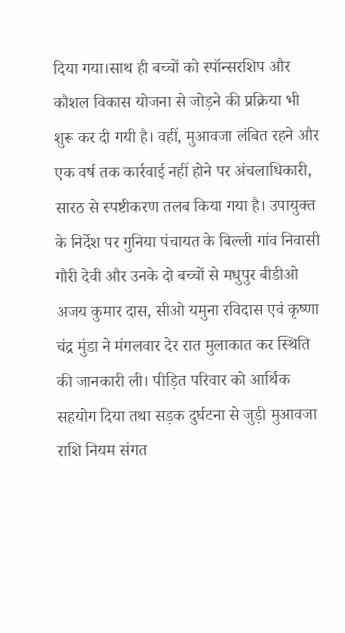दिया गया।साथ ही बच्चों को स्पॉन्सरशिप और कौशल विकास योजना से जोड़ने की प्रक्रिया भी शुरू कर दी गयी है। वहीं, मुआवजा लंबित रहने और एक वर्ष तक कार्रवाई नहीं होने पर अंचलाधिकारी, सारठ से स्पष्टीकरण तलब किया गया है। उपायुक्त के निर्देश पर गुनिया पंचायत के बिल्ली गांव निवासी गौरी देवी और उनके दो बच्चों से मधुपुर बीडीओ अजय कुमार दास, सीओ यमुना रविदास एवं कृष्णा चंद्र मुंडा ने मंगलवार देर रात मुलाकात कर स्थिति की जानकारी ली। पीड़ित परिवार को आर्थिक सहयोग दिया तथा सड़क दुर्घटना से जुड़ी मुआवजा राशि नियम संगत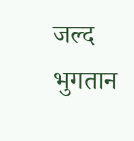जल्द भुगतान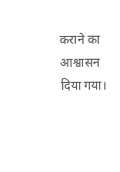कराने का आश्वासन दिया गया।